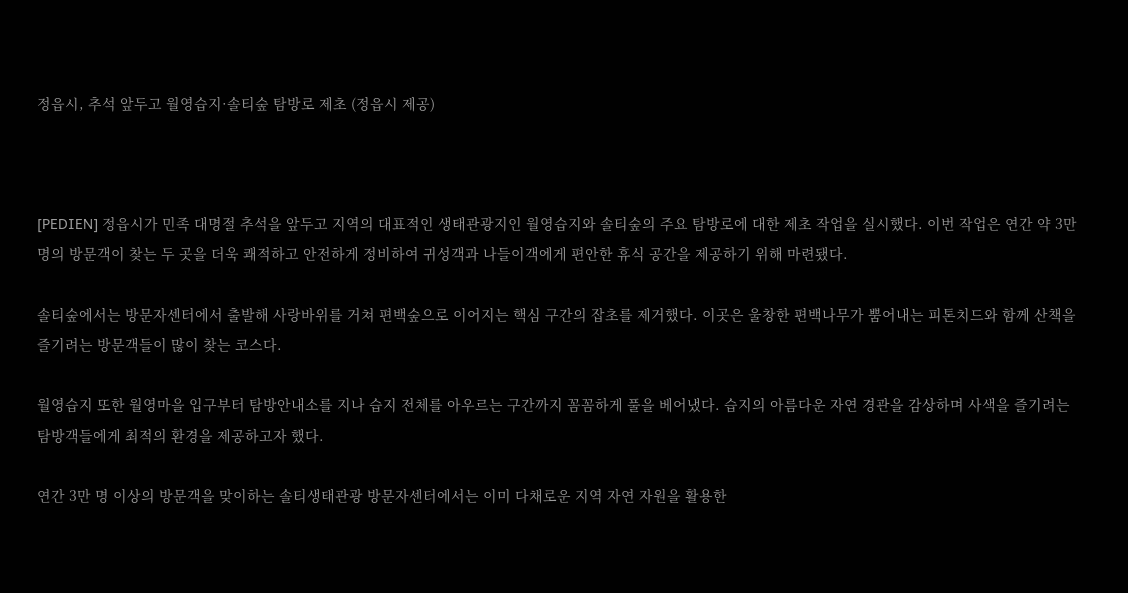정읍시, 추석 앞두고 월영습지·솔티숲 탐방로 제초 (정읍시 제공)



[PEDIEN] 정읍시가 민족 대명절 추석을 앞두고 지역의 대표적인 생태관광지인 월영습지와 솔티숲의 주요 탐방로에 대한 제초 작업을 실시했다. 이번 작업은 연간 약 3만 명의 방문객이 찾는 두 곳을 더욱 쾌적하고 안전하게 정비하여 귀성객과 나들이객에게 편안한 휴식 공간을 제공하기 위해 마련됐다.

솔티숲에서는 방문자센터에서 출발해 사랑바위를 거쳐 편백숲으로 이어지는 핵심 구간의 잡초를 제거했다. 이곳은 울창한 편백나무가 뿜어내는 피톤치드와 함께 산책을 즐기려는 방문객들이 많이 찾는 코스다.

월영습지 또한 월영마을 입구부터 탐방안내소를 지나 습지 전체를 아우르는 구간까지 꼼꼼하게 풀을 베어냈다. 습지의 아름다운 자연 경관을 감상하며 사색을 즐기려는 탐방객들에게 최적의 환경을 제공하고자 했다.

연간 3만 명 이상의 방문객을 맞이하는 솔티생태관광 방문자센터에서는 이미 다채로운 지역 자연 자원을 활용한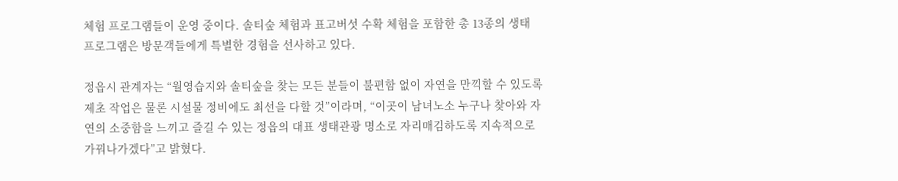체험 프로그램들이 운영 중이다. 솔티숲 체험과 표고버섯 수확 체험을 포함한 총 13종의 생태 프로그램은 방문객들에게 특별한 경험을 선사하고 있다.

정읍시 관계자는 “월영습지와 솔티숲을 찾는 모든 분들이 불편함 없이 자연을 만끽할 수 있도록 제초 작업은 물론 시설물 정비에도 최선을 다할 것”이라며, “이곳이 남녀노소 누구나 찾아와 자연의 소중함을 느끼고 즐길 수 있는 정읍의 대표 생태관광 명소로 자리매김하도록 지속적으로 가꿔나가겠다”고 밝혔다.